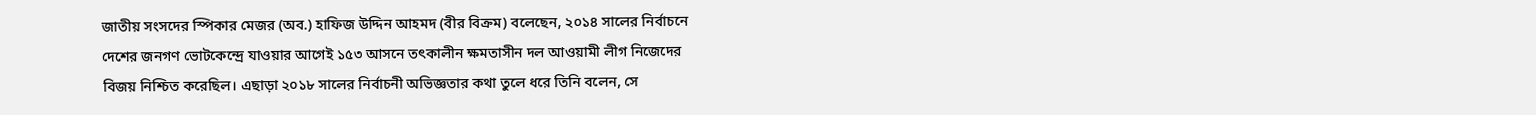জাতীয় সংসদের স্পিকার মেজর (অব.) হাফিজ উদ্দিন আহমদ (বীর বিক্রম) বলেছেন, ২০১৪ সালের নির্বাচনে দেশের জনগণ ভোটকেন্দ্রে যাওয়ার আগেই ১৫৩ আসনে তৎকালীন ক্ষমতাসীন দল আওয়ামী লীগ নিজেদের বিজয় নিশ্চিত করেছিল। এছাড়া ২০১৮ সালের নির্বাচনী অভিজ্ঞতার কথা তুলে ধরে তিনি বলেন, সে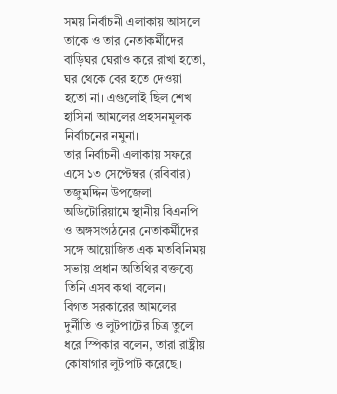সময় নির্বাচনী এলাকায় আসলে তাকে ও তার নেতাকর্মীদের বাড়িঘর ঘেরাও করে রাখা হতো, ঘর থেকে বের হতে দেওয়া হতো না। এগুলোই ছিল শেখ হাসিনা আমলের প্রহসনমূলক নির্বাচনের নমুনা।
তার নির্বাচনী এলাকায় সফরে এসে ১৩ সেপ্টেম্বর (রবিবার) তজুমদ্দিন উপজেলা অডিটোরিয়ামে স্থানীয় বিএনপি ও অঙ্গসংগঠনের নেতাকর্মীদের সঙ্গে আয়োজিত এক মতবিনিময় সভায় প্রধান অতিথির বক্তব্যে তিনি এসব কথা বলেন।
বিগত সরকারের আমলের দুর্নীতি ও লুটপাটের চিত্র তুলে ধরে স্পিকার বলেন, তারা রাষ্ট্রীয় কোষাগার লুটপাট করেছে।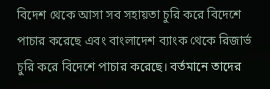বিদেশ থেকে আসা সব সহায়তা চুরি করে বিদেশে পাচার করেছে এবং বাংলাদেশ ব্যাংক থেকে রিজার্ভ চুরি করে বিদেশে পাচার করেছে। বর্তমানে তাদের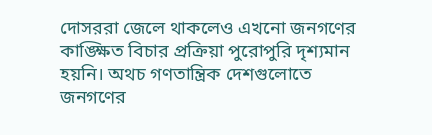দোসররা জেলে থাকলেও এখনো জনগণের কাঙ্ক্ষিত বিচার প্রক্রিয়া পুরোপুরি দৃশ্যমান হয়নি। অথচ গণতান্ত্রিক দেশগুলোতে জনগণের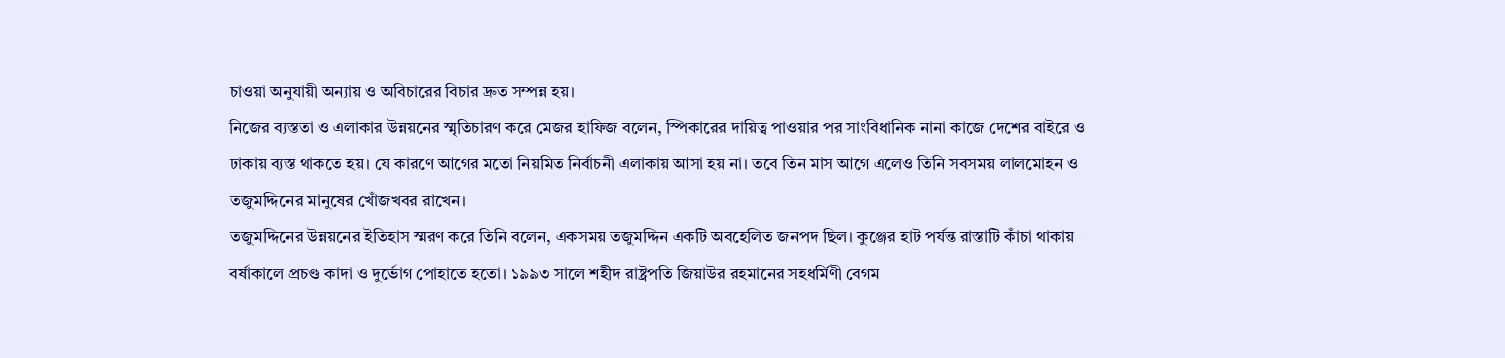চাওয়া অনুযায়ী অন্যায় ও অবিচারের বিচার দ্রুত সম্পন্ন হয়।
নিজের ব্যস্ততা ও এলাকার উন্নয়নের স্মৃতিচারণ করে মেজর হাফিজ বলেন, স্পিকারের দায়িত্ব পাওয়ার পর সাংবিধানিক নানা কাজে দেশের বাইরে ও ঢাকায় ব্যস্ত থাকতে হয়। যে কারণে আগের মতো নিয়মিত নির্বাচনী এলাকায় আসা হয় না। তবে তিন মাস আগে এলেও তিনি সবসময় লালমোহন ও তজুমদ্দিনের মানুষের খোঁজখবর রাখেন।
তজুমদ্দিনের উন্নয়নের ইতিহাস স্মরণ করে তিনি বলেন, একসময় তজুমদ্দিন একটি অবহেলিত জনপদ ছিল। কুঞ্জের হাট পর্যন্ত রাস্তাটি কাঁচা থাকায় বর্ষাকালে প্রচণ্ড কাদা ও দুর্ভোগ পোহাতে হতো। ১৯৯৩ সালে শহীদ রাষ্ট্রপতি জিয়াউর রহমানের সহধর্মিণী বেগম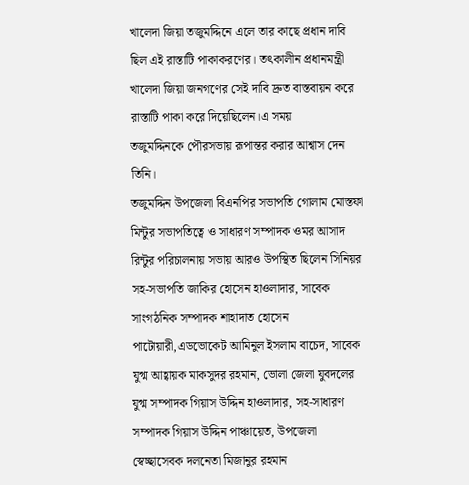খালেদা জিয়া তজুমদ্দিনে এলে তার কাছে প্রধান দাবি ছিল এই রাস্তাটি পাকাকরণের। তৎকালীন প্রধানমন্ত্রী খালেদা জিয়া জনগণের সেই দাবি দ্রুত বাস্তবায়ন করে রাস্তাটি পাকা করে দিয়েছিলেন।এ সময়
তজুমদ্দিনকে পৌরসভায় রূপান্তর করার আশ্বাস দেন তিনি।
তজুমদ্দিন উপজেলা বিএনপির সভাপতি গোলাম মোস্তফা মিন্টুর সভাপতিত্বে ও সাধারণ সম্পাদক ওমর আসাদ রিন্টুর পরিচালনায় সভায় আরও উপস্থিত ছিলেন সিনিয়র সহ-সভাপতি জাকির হোসেন হাওলাদার, সাবেক সাংগঠনিক সম্পাদক শাহাদাত হোসেন পাটোয়ারী,এডভোকেট আমিনুল ইসলাম বাচেদ, সাবেক যুগ্ম আহ্বায়ক মাকসুদর রহমান, ভোলা জেলা যুবদলের যুগ্ম সম্পাদক গিয়াস উদ্দিন হাওলাদার, সহ-সাধারণ সম্পাদক গিয়াস উদ্দিন পাঞ্চায়েত, উপজেলা স্বেচ্ছাসেবক দলনেতা মিজানুর রহমান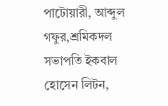পাটোয়ারী, আব্দুল গফুর,শ্রমিকদল সভাপতি ইকবাল হোসেন লিটন,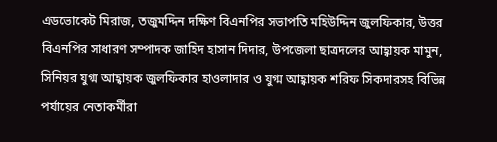এডভোকেট মিরাজ, তজুমদ্দিন দক্ষিণ বিএনপির সভাপতি মহিউদ্দিন জুলফিকার, উত্তর বিএনপির সাধারণ সম্পাদক জাহিদ হাসান দিদার, উপজেলা ছাত্রদলের আহ্বায়ক মামুন, সিনিয়র যুগ্ম আহ্বায়ক জুলফিকার হাওলাদার ও যুগ্ম আহ্বায়ক শরিফ সিকদারসহ বিভিন্ন পর্যায়ের নেতাকর্মীরা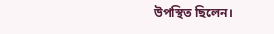উপস্থিত ছিলেন।